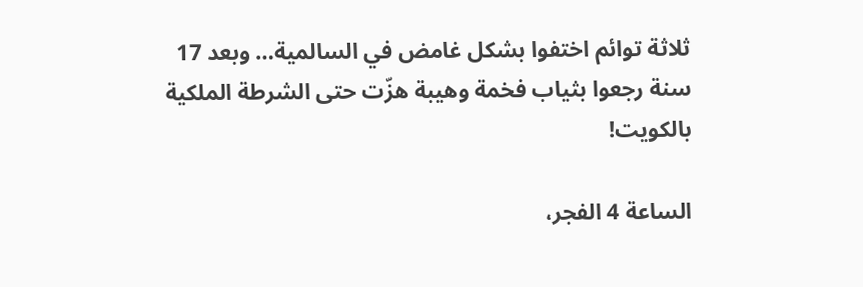ثلاثة توائم اختفوا بشكل غامض في السالمية… وبعد 17 سنة رجعوا بثياب فخمة وهيبة هزّت حتى الشرطة الملكية بالكويت!

الساعة 4 الفجر،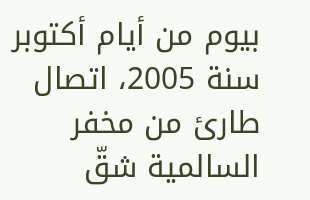بيوم من أيام أكتوبر سنة 2005، اتصال طارئ من مخفر السالمية شقّ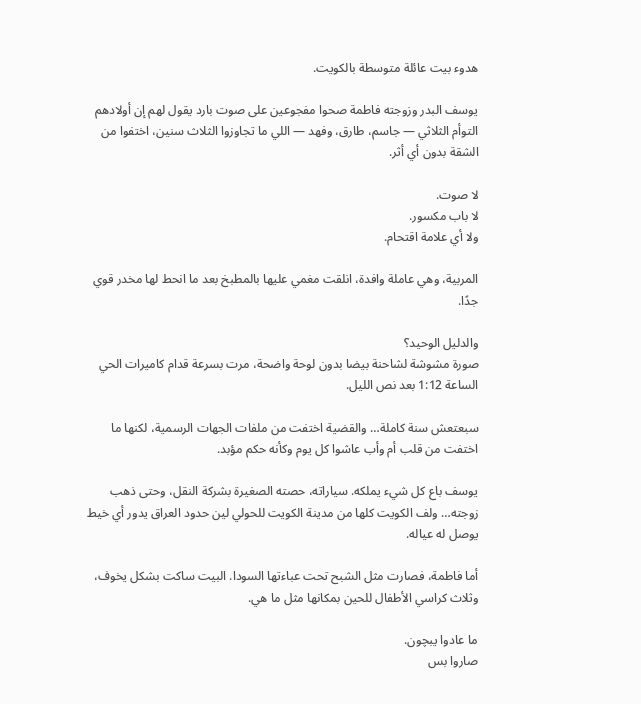هدوء بيت عائلة متوسطة بالكويت.

يوسف البدر وزوجته فاطمة صحوا مفجوعين على صوت بارد يقول لهم إن أولادهم التوأم الثلاثي — جاسم، طارق، وفهد — اللي ما تجاوزوا الثلاث سنين، اختفوا من الشقة بدون أي أثر.

لا صوت.
لا باب مكسور.
ولا أي علامة اقتحام.

المربية، وهي عاملة وافدة، انلقت مغمي عليها بالمطبخ بعد ما انحط لها مخدر قوي جدًا.

والدليل الوحيد؟
صورة مشوشة لشاحنة بيضا بدون لوحة واضحة، مرت بسرعة قدام كاميرات الحي الساعة 1:12 بعد نص الليل.

سبعتعش سنة كاملة… والقضية اختفت من ملفات الجهات الرسمية، لكنها ما اختفت من قلب أم وأب عاشوا كل يوم وكأنه حكم مؤبد.

يوسف باع كل شيء يملكه. سياراته، حصته الصغيرة بشركة النقل، وحتى ذهب زوجته… ولف الكويت كلها من مدينة الكويت للحولي لين حدود العراق يدور أي خيط يوصل له عياله.

أما فاطمة، فصارت مثل الشبح تحت عباءتها السودا. البيت ساكت بشكل يخوف، وثلاث كراسي الأطفال للحين بمكانها مثل ما هي.

ما عادوا يبچون.
صاروا بس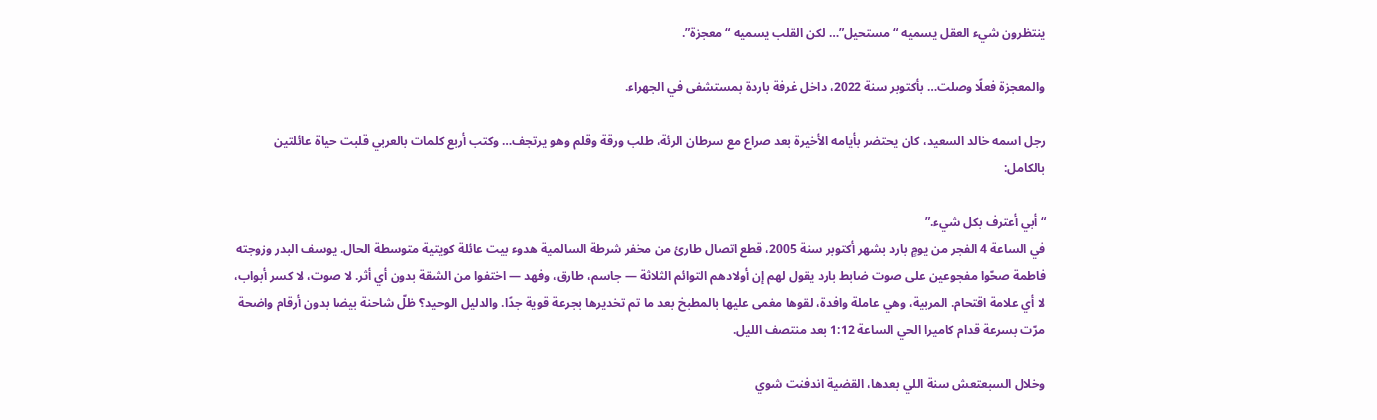ينتظرون شيء العقل يسميه “مستحيل”… لكن القلب يسميه “معجزة”.

والمعجزة فعلًا وصلت… بأكتوبر سنة 2022، داخل غرفة باردة بمستشفى في الجهراء.

رجل اسمه خالد السعيد، كان يحتضر بأيامه الأخيرة بعد صراع مع سرطان الرئة، طلب ورقة وقلم وهو يرتجف… وكتب أربع كلمات بالعربي قلبت حياة عائلتين بالكامل:

“أبي أعترف بكل شيء.”
في الساعة 4 الفجر من يومٍ بارد بشهر أكتوبر سنة 2005، قطع اتصال طارئ من مخفر شرطة السالمية هدوء بيت عائلة كويتية متوسطة الحال. يوسف البدر وزوجته فاطمة صحّوا مفجوعين على صوت ضابط بارد يقول لهم إن أولادهم التوائم الثلاثة — جاسم، طارق، وفهد — اختفوا من الشقة بدون أي أثر. لا صوت، لا كسر أبواب، لا أي علامة اقتحام. المربية، وهي عاملة وافدة، لقوها مغمى عليها بالمطبخ بعد ما تم تخديرها بجرعة قوية جدًا. والدليل الوحيد؟ ظلّ شاحنة بيضا بدون أرقام واضحة مرّت بسرعة قدام كاميرا الحي الساعة 1:12 بعد منتصف الليل.

وخلال السبعتعش سنة اللي بعدها، القضية اندفنت شوي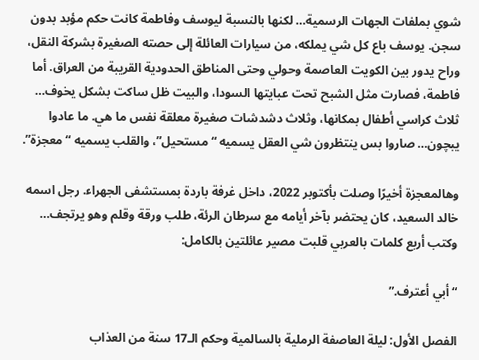شوي بملفات الجهات الرسمية… لكنها بالنسبة ليوسف وفاطمة كانت حكم مؤبد بدون سجن. يوسف باع كل شي يملكه، من سيارات العائلة إلى حصته الصغيرة بشركة النقل، وراح يدور بين الكويت العاصمة وحولي وحتى المناطق الحدودية القريبة من العراق. أما فاطمة، فصارت مثل الشبح تحت عبايتها السودا، والبيت ظل ساكت بشكل يخوف… ثلاث كراسي أطفال بمكانها، وثلاث دشدشات صغيرة معلقة نفس ما هي. ما عادوا يبچون… صاروا بس ينتظرون شي العقل يسميه “مستحيل”، والقلب يسميه “معجزة”.

وهالمعجزة أخيرًا وصلت بأكتوبر 2022، داخل غرفة باردة بمستشفى الجهراء. رجل اسمه خالد السعيد، كان يحتضر بآخر أيامه مع سرطان الرئة، طلب ورقة وقلم وهو يرتجف… وكتب أربع كلمات بالعربي قلبت مصير عائلتين بالكامل:

“أبي أعترف.”

الفصل الأول: ليلة العاصفة الرملية بالسالمية وحكم الـ17 سنة من العذاب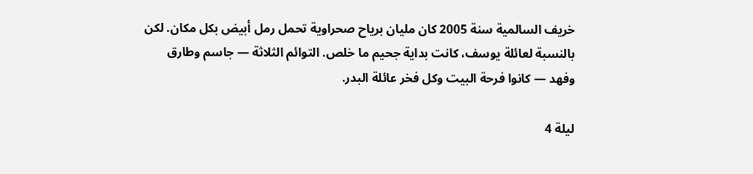خريف السالمية سنة 2005 كان مليان برياح صحراوية تحمل رمل أبيض بكل مكان. لكن بالنسبة لعائلة يوسف، كانت بداية جحيم ما خلص. التوائم الثلاثة — جاسم وطارق وفهد — كانوا فرحة البيت وكل فخر عائلة البدر.

ليلة 4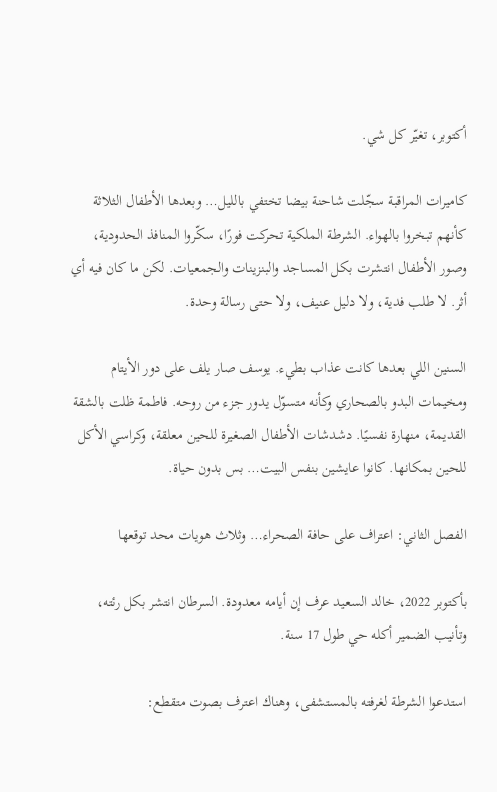أكتوبر، تغيّر كل شي.

كاميرات المراقبة سجّلت شاحنة بيضا تختفي بالليل… وبعدها الأطفال الثلاثة كأنهم تبخروا بالهواء. الشرطة الملكية تحركت فورًا، سكّروا المنافذ الحدودية، وصور الأطفال انتشرت بكل المساجد والبنزينات والجمعيات. لكن ما كان فيه أي أثر. لا طلب فدية، ولا دليل عنيف، ولا حتى رسالة وحدة.

السنين اللي بعدها كانت عذاب بطيء. يوسف صار يلف على دور الأيتام ومخيمات البدو بالصحاري وكأنه متسوّل يدور جزء من روحه. فاطمة ظلت بالشقة القديمة، منهارة نفسيًا. دشدشات الأطفال الصغيرة للحين معلقة، وكراسي الأكل للحين بمكانها. كانوا عايشين بنفس البيت… بس بدون حياة.

الفصل الثاني: اعتراف على حافة الصحراء… وثلاث هويات محد توقعها

بأكتوبر 2022، خالد السعيد عرف إن أيامه معدودة. السرطان انتشر بكل رئته، وتأنيب الضمير أكله حي طول 17 سنة.

استدعوا الشرطة لغرفته بالمستشفى، وهناك اعترف بصوت متقطع: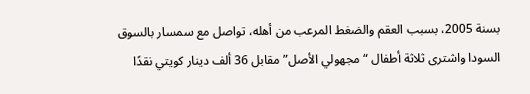بسنة 2005، بسبب العقم والضغط المرعب من أهله، تواصل مع سمسار بالسوق السودا واشترى ثلاثة أطفال “مجهولي الأصل” مقابل 36 ألف دينار كويتي نقدًا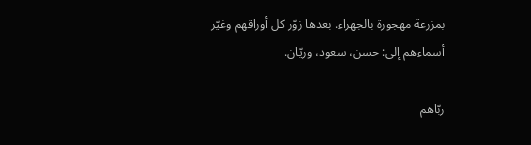بمزرعة مهجورة بالجهراء. بعدها زوّر كل أوراقهم وغيّر أسماءهم إلى: حسن، سعود، وريّان.

ربّاهم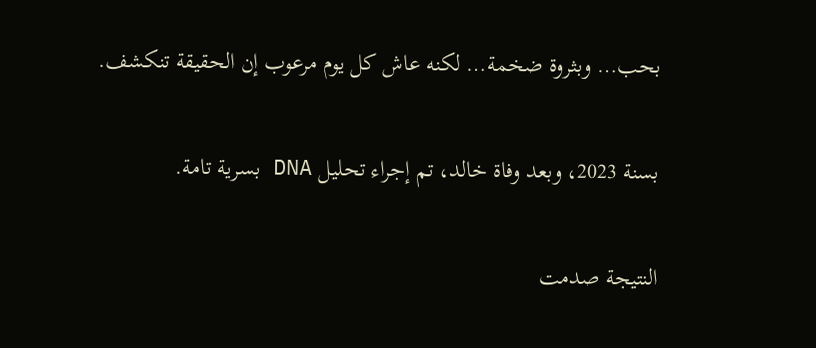بحب… وبثروة ضخمة… لكنه عاش كل يوم مرعوب إن الحقيقة تنكشف.

بسنة 2023، وبعد وفاة خالد، تم إجراء تحليل DNA بسرية تامة.

النتيجة صدمت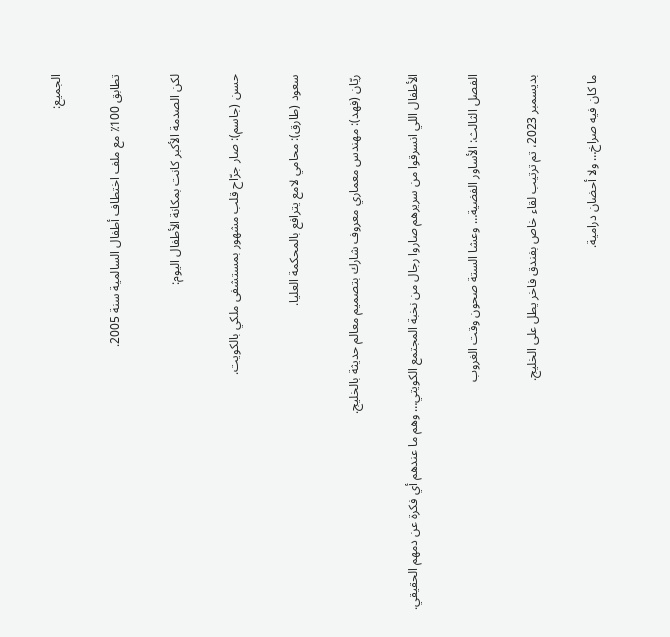الجميع:

تطابق 100٪ مع ملف اختطاف أطفال السالمية سنة 2005.

لكن الصدمة الأكبر كانت بمكانة الأطفال اليوم:

حسن (جاسم): صار جرّاح قلب مشهور بمستشفى ملكي بالكويت.

سعود (طارق): محامي لامع يترافع بالمحكمة العليا.

ريّان (فهد): مهندس معماري معروف شارك بتصميم معالم حديثة بالخليج.

الأطفال اللي انسرقوا من سريرهم صاروا رجال من نخبة المجتمع الكويتي… وهم ما عندهم أي فكرة عن دمهم الحقيقي.

الفصل الثالث: الأساور الفضية… وعشا الستة صحون وقت الغروب

بديسمبر 2023، تم ترتيب لقاء خاص بفندق فاخر يطل على الخليج.

ما كان فيه صراخ… ولا أحضان درامية.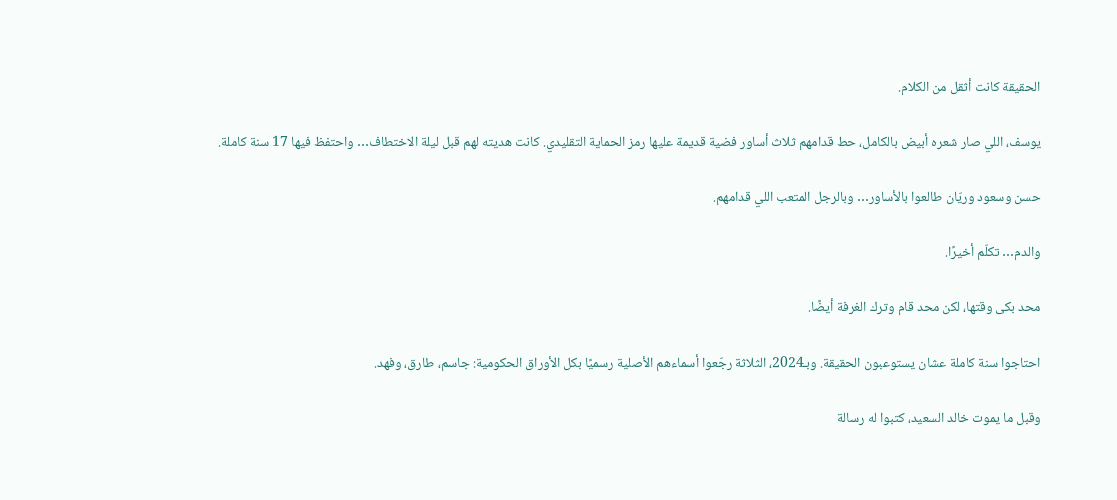الحقيقة كانت أثقل من الكلام.

يوسف، اللي صار شعره أبيض بالكامل، حط قدامهم ثلاث أساور فضية قديمة عليها رمز الحماية التقليدي. كانت هديته لهم قبل ليلة الاختطاف… واحتفظ فيها 17 سنة كاملة.

حسن وسعود وريّان طالعوا بالأساور… وبالرجل المتعب اللي قدامهم.

والدم… تكلّم أخيرًا.

محد بكى وقتها، لكن محد قام وترك الغرفة أيضًا.

احتاجوا سنة كاملة عشان يستوعبون الحقيقة. وبـ2024، الثلاثة رجّعوا أسماءهم الأصلية رسميًا بكل الأوراق الحكومية: جاسم، طارق، وفهد.

وقبل ما يموت خالد السعيد، كتبوا له رسالة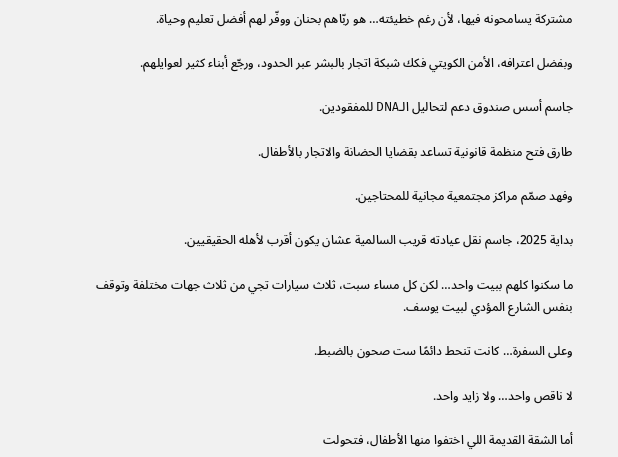مشتركة يسامحونه فيها، لأن رغم خطيئته… هو ربّاهم بحنان ووفّر لهم أفضل تعليم وحياة.

وبفضل اعترافه، الأمن الكويتي فكك شبكة اتجار بالبشر عبر الحدود، ورجّع أبناء كثير لعوايلهم.

جاسم أسس صندوق دعم لتحاليل الـDNA للمفقودين.

طارق فتح منظمة قانونية تساعد بقضايا الحضانة والاتجار بالأطفال.

وفهد صمّم مراكز مجتمعية مجانية للمحتاجين.

بداية 2025، جاسم نقل عيادته قريب السالمية عشان يكون أقرب لأهله الحقيقيين.

ما سكنوا كلهم ببيت واحد… لكن كل مساء سبت، ثلاث سيارات تجي من ثلاث جهات مختلفة وتوقف بنفس الشارع المؤدي لبيت يوسف.

وعلى السفرة… كانت تنحط دائمًا ست صحون بالضبط.

لا ناقص واحد… ولا زايد واحد.

أما الشقة القديمة اللي اختفوا منها الأطفال، فتحولت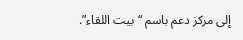إلى مركز دعم باسم “بيت اللقاء”.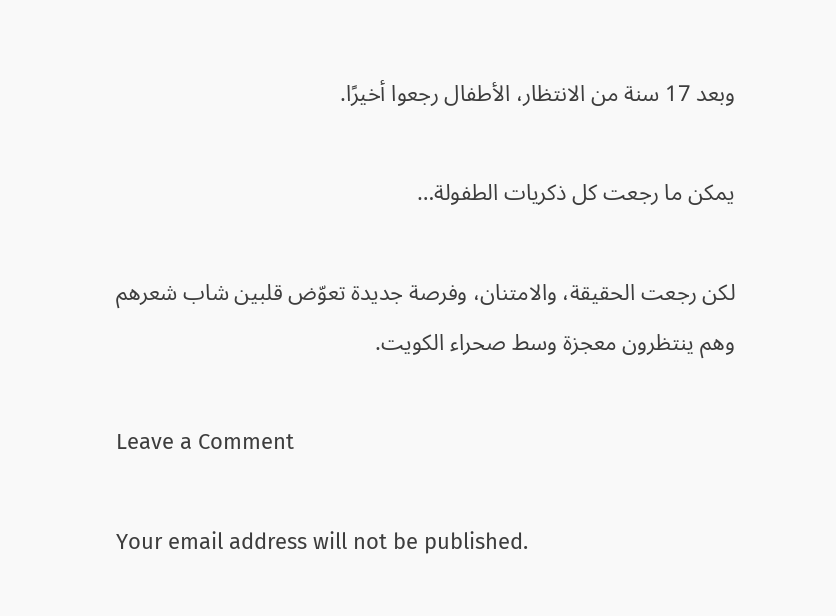وبعد 17 سنة من الانتظار، الأطفال رجعوا أخيرًا.

يمكن ما رجعت كل ذكريات الطفولة…

لكن رجعت الحقيقة، والامتنان، وفرصة جديدة تعوّض قلبين شاب شعرهم وهم ينتظرون معجزة وسط صحراء الكويت.

Leave a Comment

Your email address will not be published.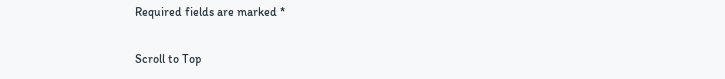Required fields are marked *

Scroll to Top